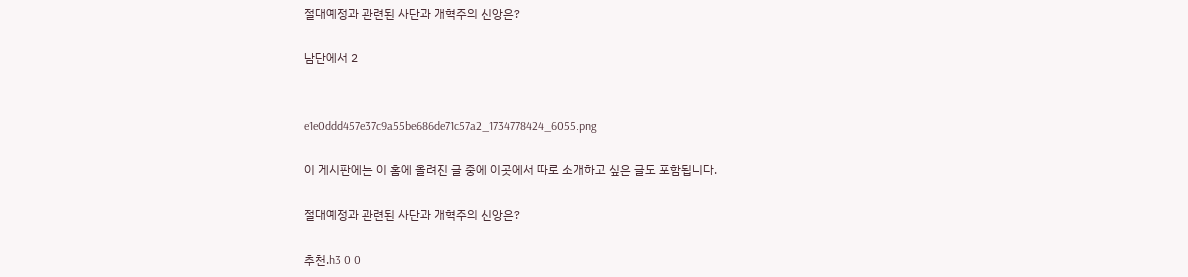절대예정과 관련된 사단과 개혁주의 신앙은?

남단에서 2


e1e0ddd457e37c9a55be686de71c57a2_1734778424_6055.png

이 게시판에는 이 홈에 올려진 글 중에 이곳에서 따로 소개하고 싶은 글도 포함됩니다.

절대예정과 관련된 사단과 개혁주의 신앙은?

추천.h3 0 0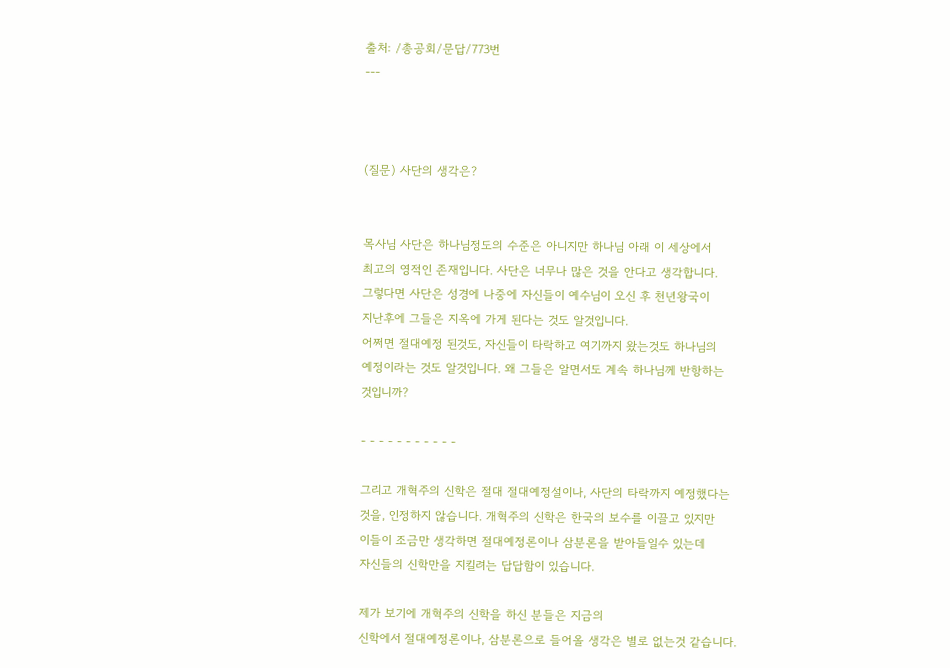출처: /총공회/문답/773번
---



(질문) 사단의 생각은?


목사님 사단은 하나님정도의 수준은 아니지만 하나님 아래 이 세상에서
최고의 영적인 존재입니다. 사단은 너무나 많은 것을 안다고 생각합니다.
그렇다면 사단은 성경에 나중에 자신들이 예수님이 오신 후 천년왕국이
지난후에 그들은 지옥에 가게 된다는 것도 알것입니다.
어쩌면 절대예정 된것도, 자신들이 타락하고 여기까지 왔는것도 하나님의
예정이라는 것도 알것입니다. 왜 그들은 알면서도 계속 하나님께 반항하는
것입니까?

- - - - - - - - - - -

그리고 개혁주의 신학은 절대 절대예정설이나, 사단의 타락까지 예정했다는
것을, 인정하지 않습니다. 개혁주의 신학은 한국의 보수를 이끌고 있지만
이들이 조금만 생각하면 절대예정론이나 삼분론을 받아들일수 있는데
자신들의 신학만을 지킬려는 답답함이 있습니다.

제가 보기에 개혁주의 신학을 하신 분들은 지금의
신학에서 절대예정론이나, 삼분론으로 들어올 생각은 별로 없는것 같습니다.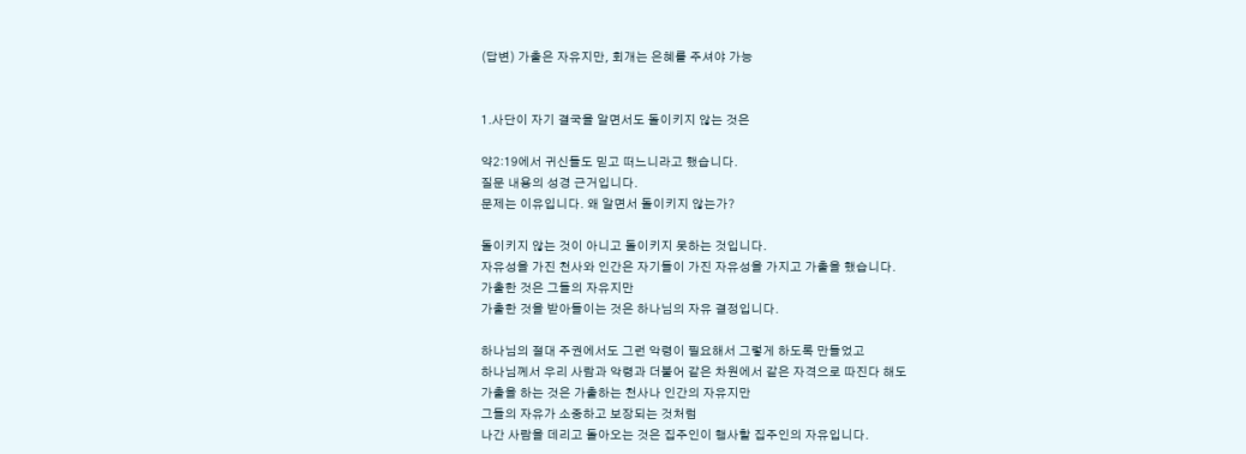(답변) 가출은 자유지만, 회개는 은혜를 주셔야 가능


1.사단이 자기 결국을 알면서도 돌이키지 않는 것은

약2:19에서 귀신들도 믿고 떠느니라고 했습니다.
질문 내용의 성경 근거입니다.
문제는 이유입니다. 왜 알면서 돌이키지 않는가?

돌이키지 않는 것이 아니고 돌이키지 못하는 것입니다.
자유성을 가진 천사와 인간은 자기들이 가진 자유성을 가지고 가출을 했습니다.
가출한 것은 그들의 자유지만
가출한 것을 받아들이는 것은 하나님의 자유 결정입니다.

하나님의 절대 주권에서도 그런 악령이 필요해서 그렇게 하도록 만들었고
하나님께서 우리 사람과 악령과 더불어 같은 차원에서 같은 자격으로 따진다 해도
가출을 하는 것은 가출하는 천사나 인간의 자유지만
그들의 자유가 소중하고 보장되는 것처럼
나간 사람을 데리고 돌아오는 것은 집주인이 행사할 집주인의 자유입니다.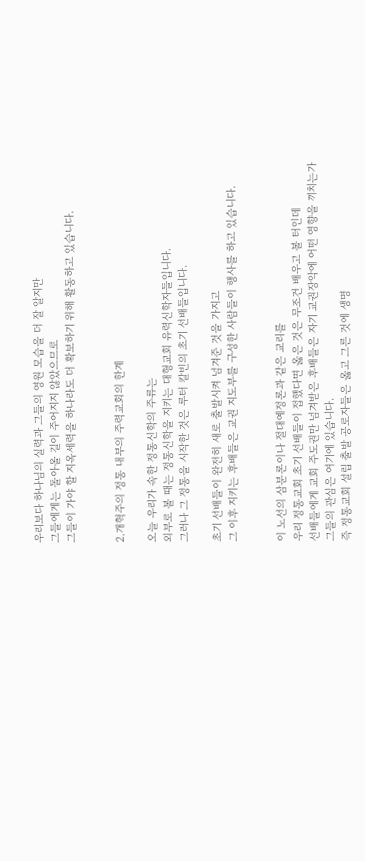우리보다 하나님의 실력과 그들의 영원 모습을 더 잘 알지만
그들에게는 돌아올 길이 주어지지 않았으므로
그들이 가야 할 지옥세력을 하나라도 더 확보하기 위해 활동하고 있습니다.


2.개혁주의 정통 내부의 주력교회의 한계

오늘 우리가 속한 정통신학의 주류는
외부로 볼 때는 정통신학을 지키는 대형교회 유력신학자들입니다.
그러나 그 정통을 시작한 것은 루터 칼빈의 초기 선배들입니다.

초기 선배들이 완전히 새로 출발시켜 넘겨준 것을 가지고
그 이후 지키는 후배들은 교권 지도부를 구성한 사람들이 행사를 하고 있습니다.


이 노선의 삼분론이나 절대예정론과 같은 교리를
우리 정통교회 초기 선배들이 접했다면 옳은 것은 무조건 배우고 볼 터인데
선배들에게 교회 주도권만 넘겨받은 후배들은 자기 교권장악에 어떤 영향을 끼치는가
그들의 관심은 여기에 있습니다.
즉 정통교회 설립 출발 공로자들은 옳고 그른 것에 생명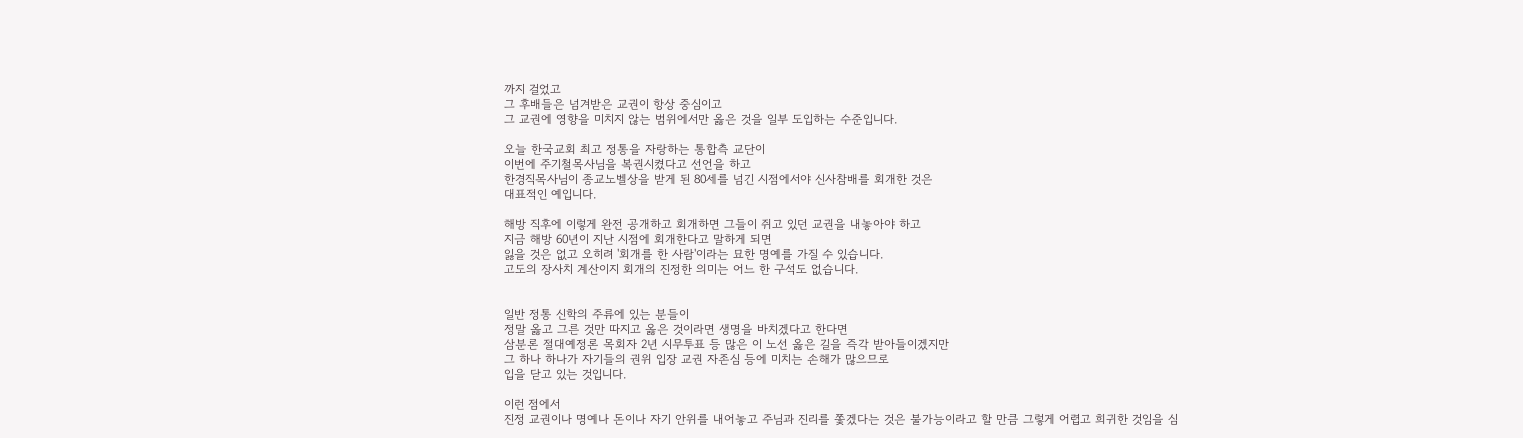까지 걸었고
그 후배들은 넘겨받은 교권이 항상 중심이고
그 교권에 영향을 미치지 않는 범위에서만 옳은 것을 일부 도입하는 수준입니다.

오늘 한국교회 최고 정통을 자랑하는 통합측 교단이
이번에 주기철목사님을 복권시켰다고 선언을 하고
한경직목사님이 종교노벨상을 받게 된 80세를 넘긴 시점에서야 신사참배를 회개한 것은
대표적인 예입니다.

해방 직후에 이렇게 완전 공개하고 회개하면 그들이 쥐고 있던 교권을 내놓아야 하고
지금 해방 60년이 지난 시점에 회개한다고 말하게 되면
잃을 것은 없고 오히려 '회개를 한 사람'이라는 묘한 명예를 가질 수 있습니다.
고도의 장사치 계산이지 회개의 진정한 의미는 어느 한 구석도 없습니다.


일반 정통 신학의 주류에 있는 분들이
정말 옳고 그른 것만 따지고 옳은 것이라면 생명을 바치겠다고 한다면
삼분론 절대예정론 목회자 2년 시무투표 등 많은 이 노선 옳은 길을 즉각 받아들이겠지만
그 하나 하나가 자기들의 권위 입장 교권 자존심 등에 미치는 손해가 많으므로
입을 닫고 있는 것입니다.

이런 점에서
진정 교권이나 명예나 돈이나 자기 안위를 내어놓고 주님과 진리를 쫓겠다는 것은 불가능이라고 할 만큼 그렇게 어렵고 희귀한 것임을 심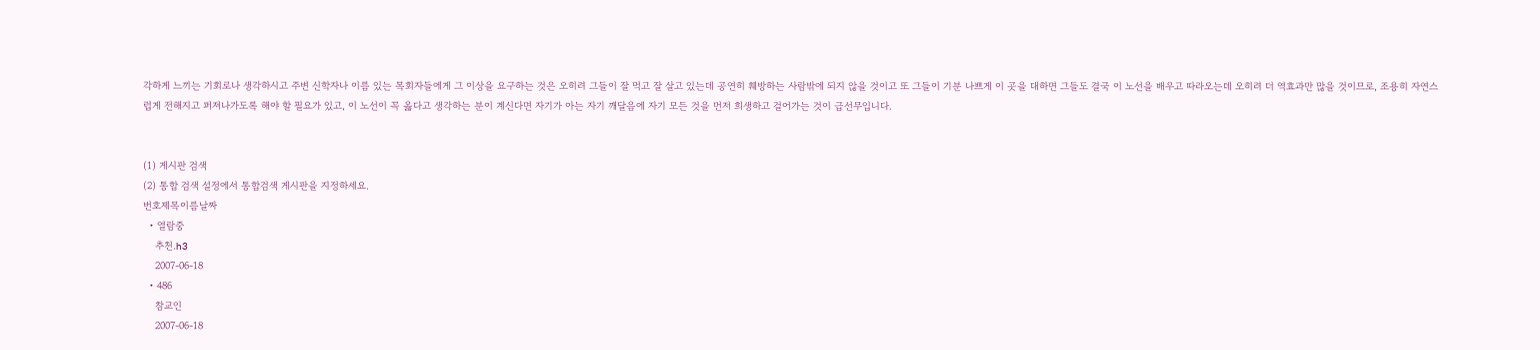각하게 느끼는 기회로나 생각하시고 주변 신학자나 이름 있는 목회자들에게 그 이상을 요구하는 것은 오히려 그들이 잘 먹고 잘 살고 있는데 공연히 훼방하는 사람밖에 되지 않을 것이고 또 그들이 기분 나쁘게 이 곳을 대하면 그들도 결국 이 노선을 배우고 따라오는데 오히려 더 역효과만 많을 것이므로, 조용히 자연스럽게 전해지고 퍼져나가도록 해야 할 필요가 있고, 이 노선이 꼭 옳다고 생각하는 분이 계신다면 자기가 아는 자기 깨달음에 자기 모든 것을 먼저 희생하고 걸어가는 것이 급선무입니다.


(1) 게시판 검색
(2) 통합 검색 설정에서 통합검색 게시판을 지정하세요.
번호제목이름날짜
  • 열람중
    추천.h3
    2007-06-18
  • 486
    참교인
    2007-06-18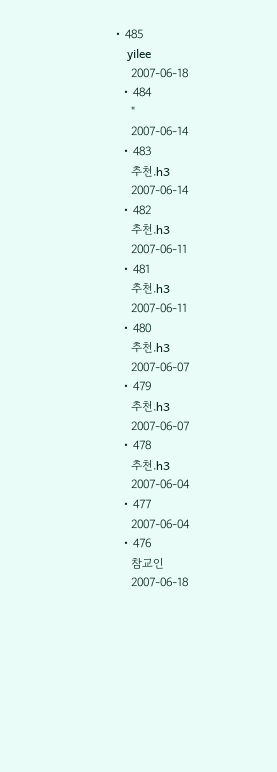• 485
    yilee
    2007-06-18
  • 484
    "
    2007-06-14
  • 483
    추천.h3
    2007-06-14
  • 482
    추천.h3
    2007-06-11
  • 481
    추천.h3
    2007-06-11
  • 480
    추천.h3
    2007-06-07
  • 479
    추천.h3
    2007-06-07
  • 478
    추천.h3
    2007-06-04
  • 477
    2007-06-04
  • 476
    참교인
    2007-06-18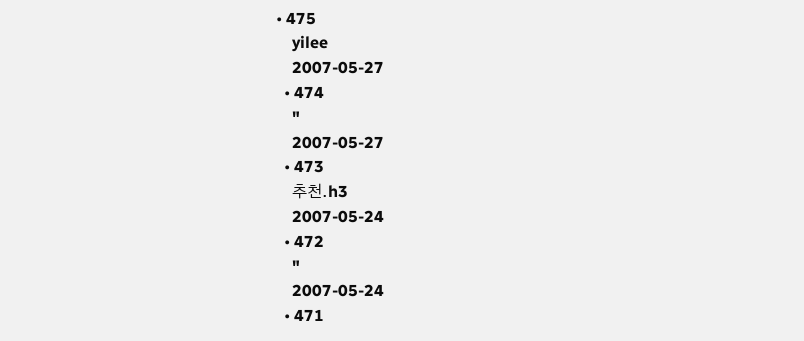• 475
    yilee
    2007-05-27
  • 474
    "
    2007-05-27
  • 473
    추천.h3
    2007-05-24
  • 472
    "
    2007-05-24
  • 471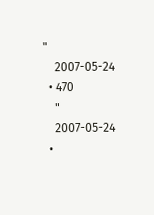"
    2007-05-24
  • 470
    "
    2007-05-24
  •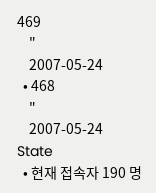469
    "
    2007-05-24
  • 468
    "
    2007-05-24
State
  • 현재 접속자 190 명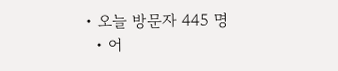• 오늘 방문자 445 명
  • 어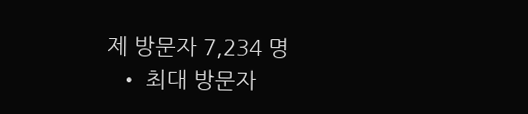제 방문자 7,234 명
  • 최대 방문자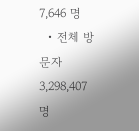7,646 명
  • 전체 방문자 3,298,407 명